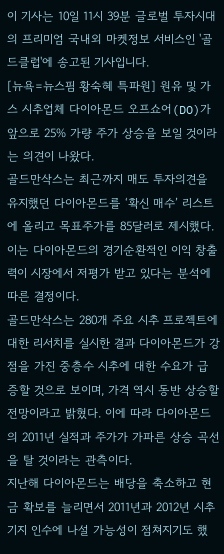이 기사는 10일 11시 39분 글로벌 투자시대의 프리미엄 국내외 마켓정보 서비스인 '골드클럽'에 송고된 기사입니다.
[뉴욕=뉴스핌 황숙혜 특파원] 원유 및 가스 시추업체 다이아몬드 오프쇼어(DO)가 앞으로 25% 가량 주가 상승을 보일 것이라는 의견이 나왔다.
골드만삭스는 최근까지 매도 투자의견을 유지했던 다이아몬드를 ‘확신 매수’ 리스트에 올리고 목표주가를 85달러로 제시했다. 이는 다이아몬드의 경기순환적인 이익 창출력이 시장에서 저평가 받고 있다는 분석에 따른 결정이다.
골드만삭스는 280개 주요 시추 프로젝트에 대한 리서치를 실시한 결과 다이아몬드가 강점을 가진 중층수 시추에 대한 수요가 급증할 것으로 보이며, 가격 역시 동반 상승할 전망이라고 밝혔다. 이에 따라 다이아몬드의 2011년 실적과 주가가 가파른 상승 곡선을 탈 것이라는 관측이다.
지난해 다이아몬드는 배당을 축소하고 현금 확보를 늘리면서 2011년과 2012년 시추 기지 인수에 나설 가능성이 점쳐지기도 했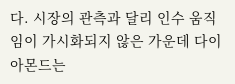다. 시장의 관측과 달리 인수 움직임이 가시화되지 않은 가운데 다이아몬드는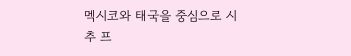멕시코와 태국을 중심으로 시추 프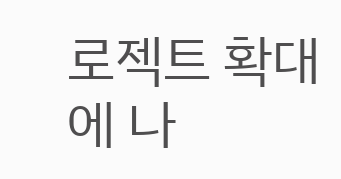로젝트 확대에 나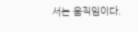서는 움직임이다.